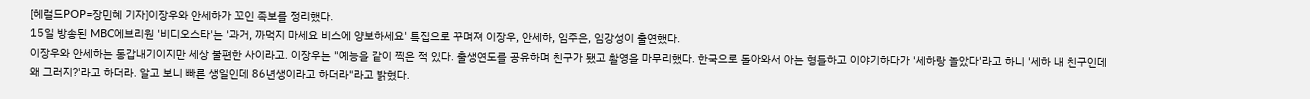[헤럴드POP=장민혜 기자]이장우와 안세하가 꼬인 족보를 정리했다.
15일 방송된 MBC에브리원 '비디오스타'는 '과거, 까먹지 마세요 비스에 양보하세요' 특집으로 꾸며져 이장우, 안세하, 임주은, 임강성이 출연했다.
이장우와 안세하는 동갑내기이지만 세상 불편한 사이라고. 이장우는 "예능을 같이 찍은 적 있다. 출생연도를 공유하며 친구가 됐고 촬영을 마무리했다. 한국으로 돌아와서 아는 형들하고 이야기하다가 '세하랑 놀았다'라고 하니 '세하 내 친구인데 왜 그러지?'라고 하더라. 알고 보니 빠른 생일인데 86년생이라고 하더라"라고 밝혔다.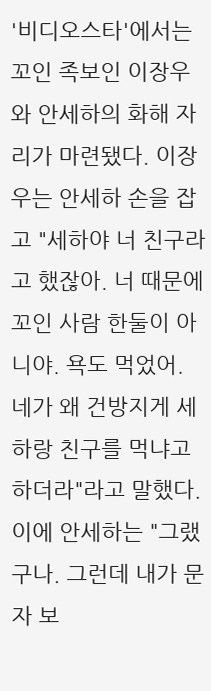'비디오스타'에서는 꼬인 족보인 이장우와 안세하의 화해 자리가 마련됐다. 이장우는 안세하 손을 잡고 "세하야 너 친구라고 했잖아. 너 때문에 꼬인 사람 한둘이 아니야. 욕도 먹었어. 네가 왜 건방지게 세하랑 친구를 먹냐고 하더라"라고 말했다. 이에 안세하는 "그랬구나. 그런데 내가 문자 보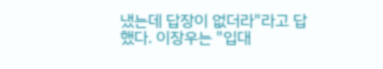냈는데 답장이 없더라"라고 답했다. 이장우는 "입대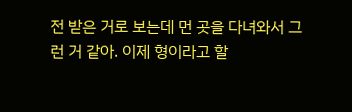전 받은 거로 보는데 먼 곳을 다녀와서 그런 거 같아. 이제 형이라고 할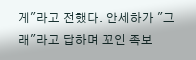게"라고 전했다. 안세하가 "그래"라고 답하며 꼬인 족보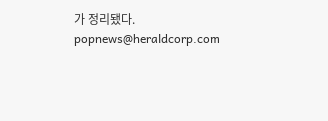가 정리됐다.
popnews@heraldcorp.com